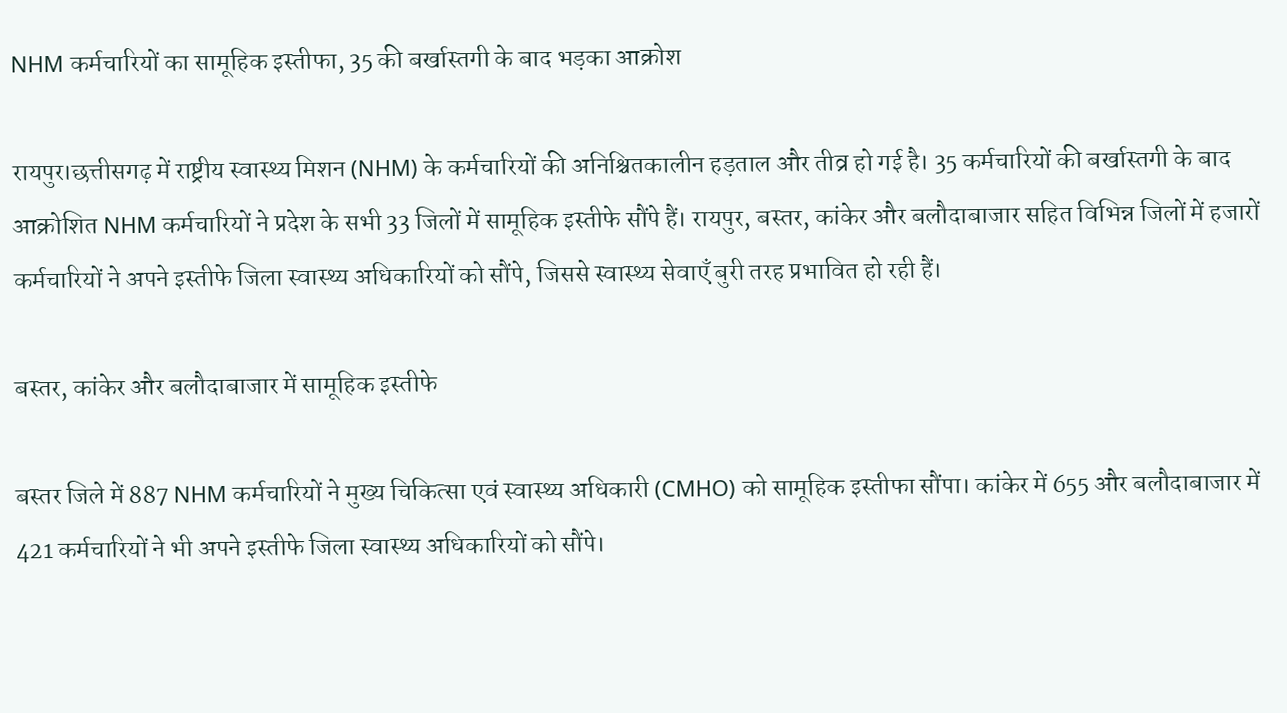NHM कर्मचारियों का सामूहिक इस्तीफा, 35 की बर्खास्तगी के बाद भड़का आक्रोश

रायपुर।छत्तीसगढ़ में राष्ट्रीय स्वास्थ्य मिशन (NHM) के कर्मचारियों की अनिश्चितकालीन हड़ताल और तीव्र हो गई है। 35 कर्मचारियों की बर्खास्तगी के बाद आक्रोशित NHM कर्मचारियों ने प्रदेश के सभी 33 जिलों में सामूहिक इस्तीफे सौंपे हैं। रायपुर, बस्तर, कांकेर और बलौदाबाजार सहित विभिन्न जिलों में हजारों कर्मचारियों ने अपने इस्तीफे जिला स्वास्थ्य अधिकारियों को सौंपे, जिससे स्वास्थ्य सेवाएँ बुरी तरह प्रभावित हो रही हैं।

बस्तर, कांकेर और बलौदाबाजार में सामूहिक इस्तीफे

बस्तर जिले में 887 NHM कर्मचारियों ने मुख्य चिकित्सा एवं स्वास्थ्य अधिकारी (CMHO) को सामूहिक इस्तीफा सौंपा। कांकेर में 655 और बलौदाबाजार में 421 कर्मचारियों ने भी अपने इस्तीफे जिला स्वास्थ्य अधिकारियों को सौंपे।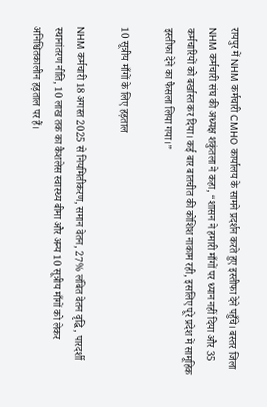रायपुर में NHM कर्मचारी CMHO कार्यालय के सामने प्रदर्शन करते हुए इस्तीफा देने पहुँचे। बस्तर जिला NHM कर्मचारी संघ की अध्यक्ष शकुंतला ने कहा, “शासन ने हमारी माँगों पर ध्यान नहीं दिया और 35 कर्मचारियों को बर्खास्त कर दिया। कई बार बातचीत की कोशिश नाकाम रही, इसलिए पूरे प्रदेश में सामूहिक इस्तीफा देने का फैसला लिया गया।”

10 सूत्रीय माँगों के लिए हड़ताल

NHM कर्मचारी 18 अगस्त 2025 से नियमितीकरण, समान वेतन, 27% लंबित वेतन वृद्धि, पारदर्शी स्थानांतरण नीति, 10 लाख तक का कैशलेस स्वास्थ्य बीमा और अन्य 10 सूत्रीय माँगों को लेकर अनिश्चितकालीन हड़ताल पर हैं।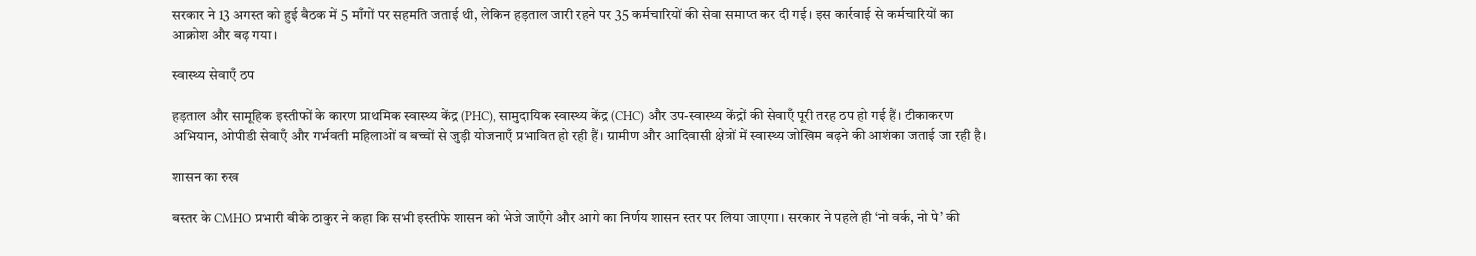सरकार ने 13 अगस्त को हुई बैठक में 5 माँगों पर सहमति जताई थी, लेकिन हड़ताल जारी रहने पर 35 कर्मचारियों की सेवा समाप्त कर दी गई। इस कार्रवाई से कर्मचारियों का आक्रोश और बढ़ गया।

स्वास्थ्य सेवाएँ ठप

हड़ताल और सामूहिक इस्तीफों के कारण प्राथमिक स्वास्थ्य केंद्र (PHC), सामुदायिक स्वास्थ्य केंद्र (CHC) और उप-स्वास्थ्य केंद्रों की सेवाएँ पूरी तरह ठप हो गई हैं। टीकाकरण अभियान, ओपीडी सेवाएँ और गर्भवती महिलाओं व बच्चों से जुड़ी योजनाएँ प्रभावित हो रही हैं। ग्रामीण और आदिवासी क्षेत्रों में स्वास्थ्य जोखिम बढ़ने की आशंका जताई जा रही है।

शासन का रुख

बस्तर के CMHO प्रभारी बीके ठाकुर ने कहा कि सभी इस्तीफे शासन को भेजे जाएँगे और आगे का निर्णय शासन स्तर पर लिया जाएगा। सरकार ने पहले ही ‘नो वर्क, नो पे’ की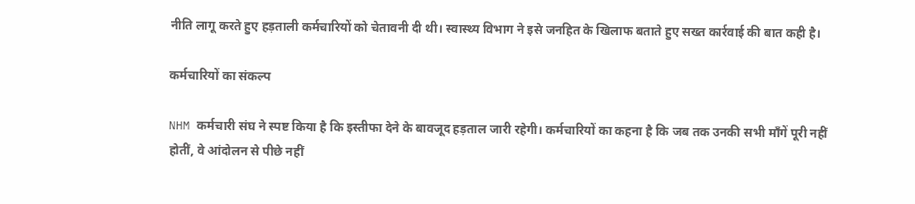नीति लागू करते हुए हड़ताली कर्मचारियों को चेतावनी दी थी। स्वास्थ्य विभाग ने इसे जनहित के खिलाफ बताते हुए सख्त कार्रवाई की बात कही है।

कर्मचारियों का संकल्प

NHM कर्मचारी संघ ने स्पष्ट किया है कि इस्तीफा देने के बावजूद हड़ताल जारी रहेगी। कर्मचारियों का कहना है कि जब तक उनकी सभी माँगें पूरी नहीं होतीं, वे आंदोलन से पीछे नहीं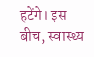हटेंगे। इस बीच, स्वास्थ्य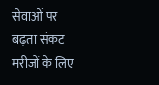सेवाओं पर बढ़ता संकट मरीजों के लिए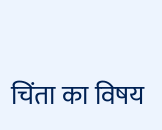चिंता का विषय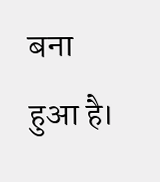बना हुआ है।